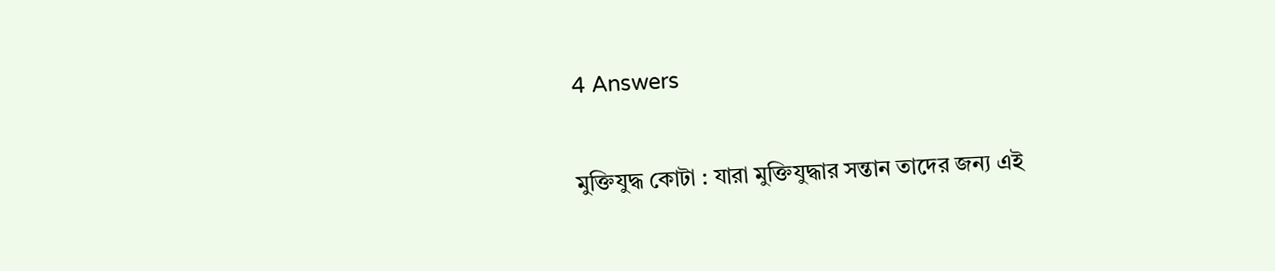4 Answers

মুক্তিযুদ্ধ কোটা : যারা মুক্তিযুদ্ধার সন্তান তাদের জন্য এই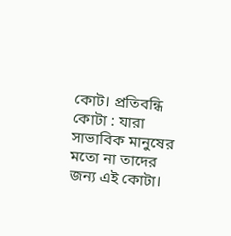কোট। প্রতিবন্ধি কোটা : যারা সাভাবিক মানুষের মতো না তাদের জন্য এই কোটা।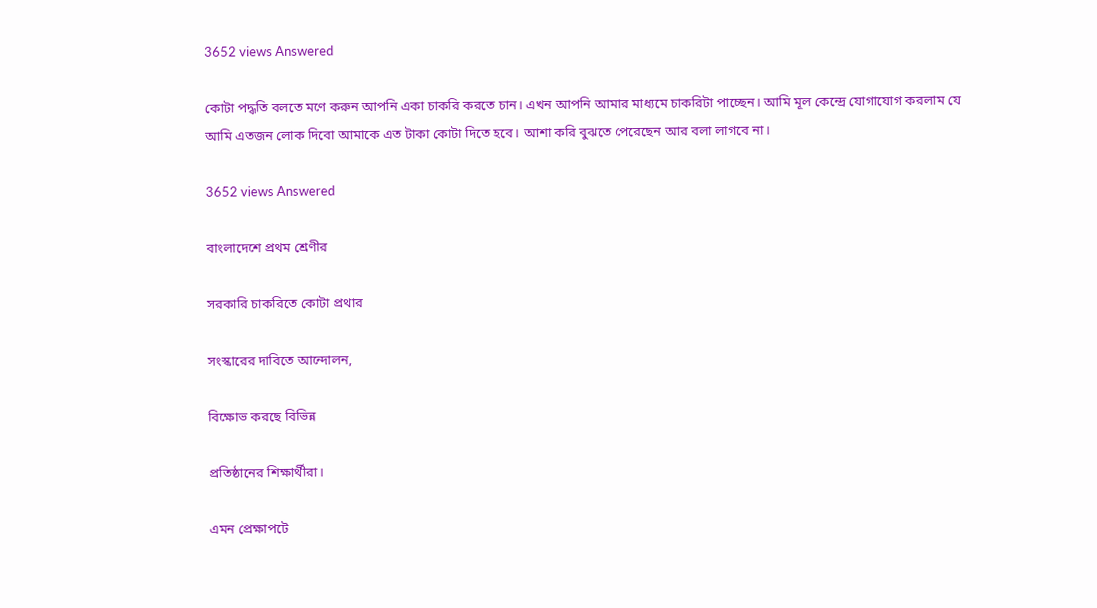3652 views Answered

কোটা পদ্ধতি বলতে মণে করুন আপনি একা চাকরি করতে চান। এখন আপনি আমার মাধ্যমে চাকরিটা পাচ্ছেন। আমি মূল কেন্দ্রে যোগাযোগ করলাম যে আমি এতজন লোক দিবো আমাকে এত টাকা কোটা দিতে হবে। আশা করি বুঝতে পেরেছেন আর বলা লাগবে না।

3652 views Answered

বাংলাদেশে প্রথম শ্রেণীর

সরকারি চাকরিতে কোটা প্রথার

সংস্কারের দাবিতে আন্দোলন,

বিক্ষোভ করছে বিভিন্ন

প্রতিষ্ঠানের শিক্ষার্থীরা।

এমন প্রেক্ষাপটে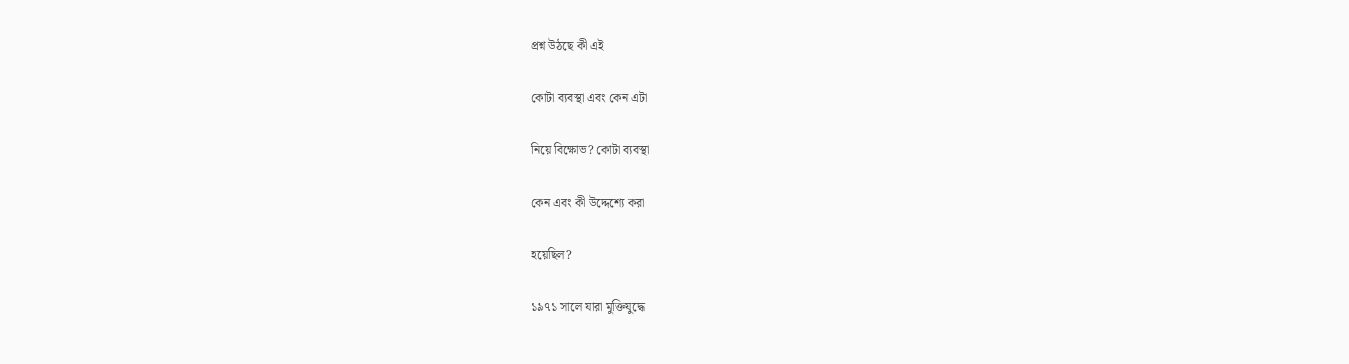প্রশ্ন উঠছে কী এই

কোটা ব্যবস্থা এবং কেন এটা

নিয়ে বিক্ষোভ? কোটা ব্যবস্থা

কেন এবং কী উদ্দেশ্যে করা

হয়েছিল?

১৯৭১ সালে যারা মুক্তিযুদ্ধে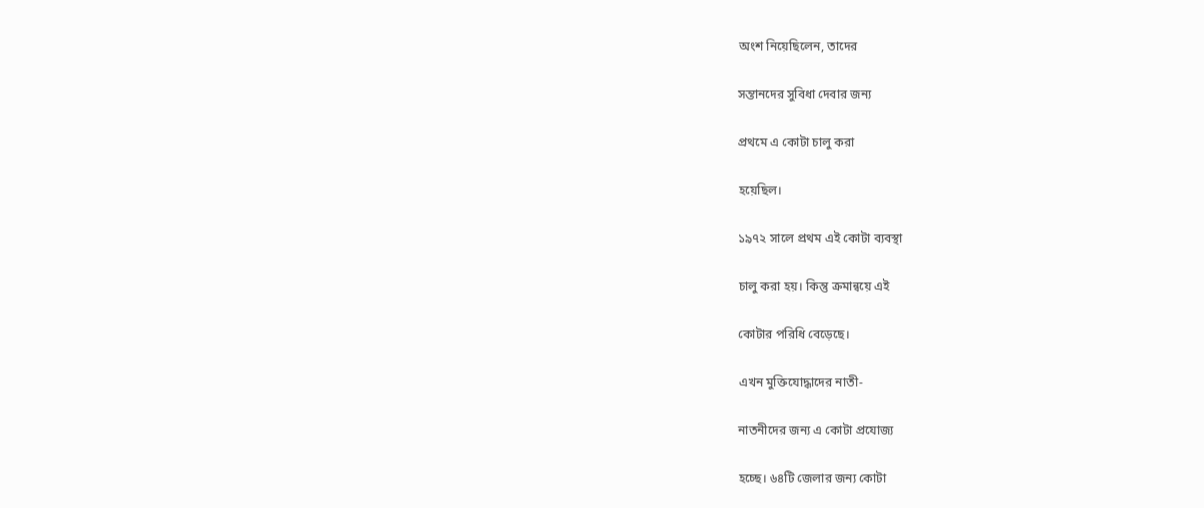অংশ নিয়েছিলেন, তাদের

সন্তানদের সুবিধা দেবার জন্য

প্রথমে এ কোটা চালু করা

হয়েছিল।

১৯৭২ সালে প্রথম এই কোটা ব্যবস্থা

চালু করা হয়। কিন্তু ক্রমান্বয়ে এই

কোটার পরিধি বেড়েছে।

এখন মুক্তিযোদ্ধাদের নাতী-

নাতনীদের জন্য এ কোটা প্রযোজ্য

হচ্ছে। ৬৪টি জেলার জন্য কোটা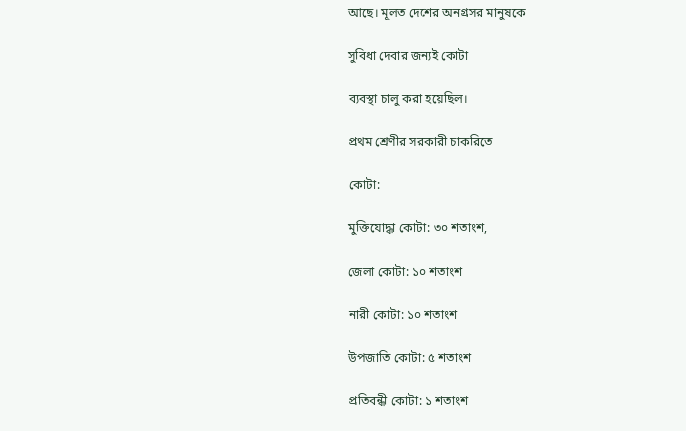আছে। মূলত দেশের অনগ্রসর মানুষকে

সুবিধা দেবার জন্যই কোটা

ব্যবস্থা চালু করা হয়েছিল।

প্রথম শ্রেণীর সরকারী চাকরিতে

কোটা:

মুক্তিযোদ্ধা কোটা: ৩০ শতাংশ,

জেলা কোটা: ১০ শতাংশ

নারী কোটা: ১০ শতাংশ

উপজাতি কোটা: ৫ শতাংশ

প্রতিবন্ধী কোটা: ১ শতাংশ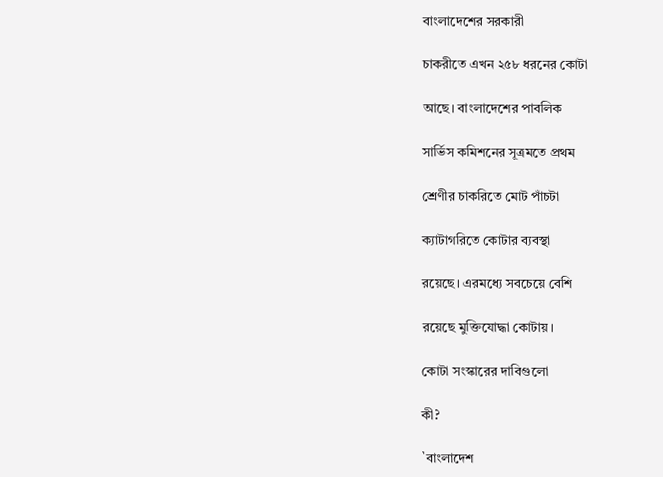বাংলাদেশের সরকারী

চাকরীতে এখন ২৫৮ ধরনের কোটা

আছে। বাংলাদেশের পাবলিক

সার্ভিস কমিশনের সূত্রমতে প্রথম

শ্রেণীর চাকরিতে মোট পাঁচটা

ক্যাটাগরিতে কোটার ব্যবস্থা

রয়েছে। এরমধ্যে সবচেয়ে বেশি

রয়েছে মুক্তিযোদ্ধা কোটায়।

কোটা সংস্কারের দাবিগুলো

কী?

`বাংলাদেশ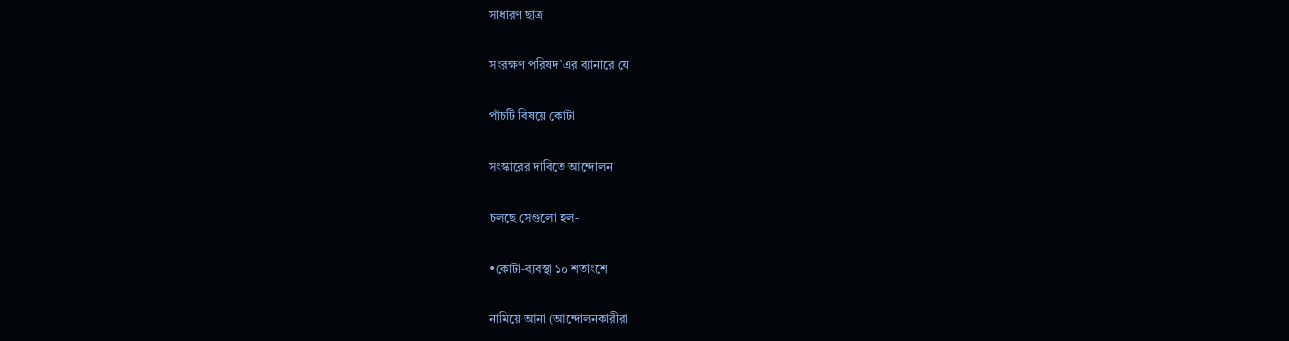সাধারণ ছাত্র

সংরক্ষণ পরিষদ`এর ব্যানারে যে

পাঁচটি বিষয়ে কোটা

সংস্কারের দাবিতে আন্দোলন

চলছে সেগুলো হল-

•কোটা-ব্যবস্থা ১০ শতাংশে

নামিয়ে আনা (আন্দোলনকারীরা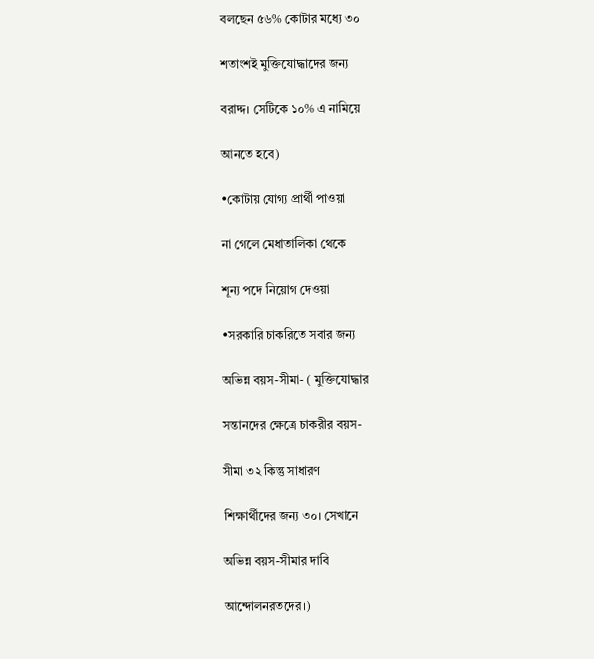বলছেন ৫৬% কোটার মধ্যে ৩০

শতাংশই মুক্তিযোদ্ধাদের জন্য

বরাদ্দ। সেটিকে ১০% এ নামিয়ে

আনতে হবে)

•কোটায় যোগ্য প্রার্থী পাওয়া

না গেলে মেধাতালিকা থেকে

শূন্য পদে নিয়োগ দেওয়া

•সরকারি চাকরিতে সবার জন্য

অভিন্ন বয়স-সীমা- ( মুক্তিযোদ্ধার

সন্তানদের ক্ষেত্রে চাকরীর বয়স-

সীমা ৩২ কিন্তু সাধারণ

শিক্ষার্থীদের জন্য ৩০। সেখানে

অভিন্ন বয়স-সীমার দাবি

আন্দোলনরতদের।)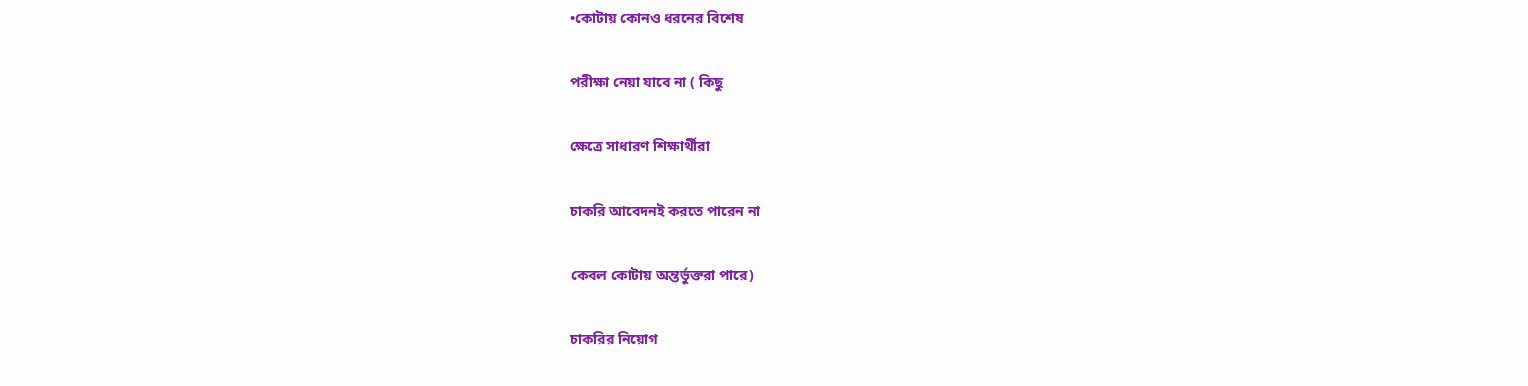•কোটায় কোনও ধরনের বিশেষ

পরীক্ষা নেয়া যাবে না ( কিছু

ক্ষেত্রে সাধারণ শিক্ষার্থীরা

চাকরি আবেদনই করতে পারেন না

কেবল কোটায় অন্তর্ভুক্তরা পারে)

চাকরির নিয়োগ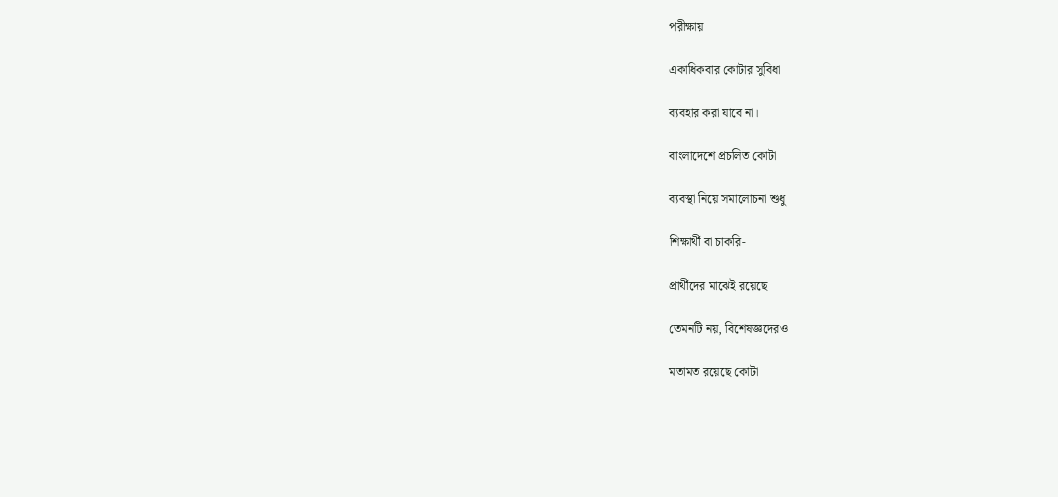পরীক্ষায়

একাধিকবার কোটার সুবিধা

ব্যবহার করা যাবে না।

বাংলাদেশে প্রচলিত কোটা

ব্যবস্থা নিয়ে সমালোচনা শুধু

শিক্ষার্থী বা চাকরি-

প্রার্থীদের মাঝেই রয়েছে

তেমনটি নয়, বিশেষজ্ঞদেরও

মতামত রয়েছে কোটা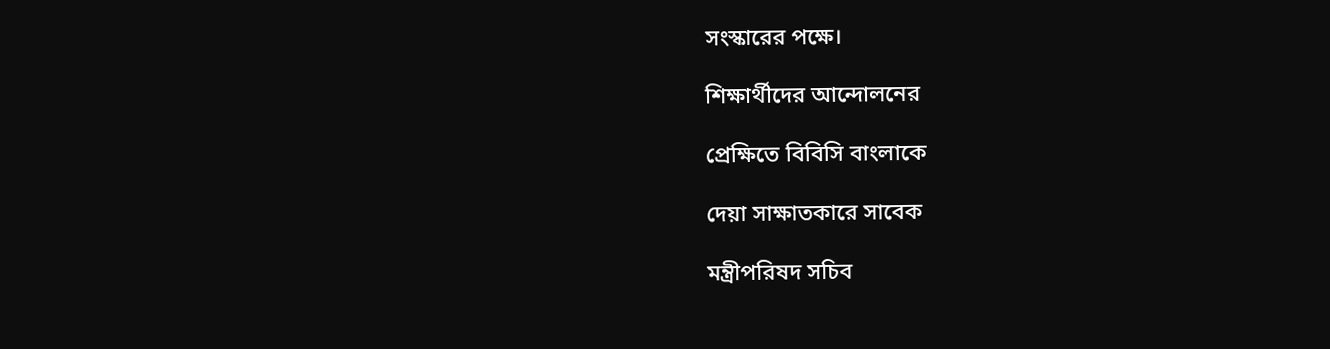সংস্কারের পক্ষে।

শিক্ষার্থীদের আন্দোলনের

প্রেক্ষিতে বিবিসি বাংলাকে

দেয়া সাক্ষাতকারে সাবেক

মন্ত্রীপরিষদ সচিব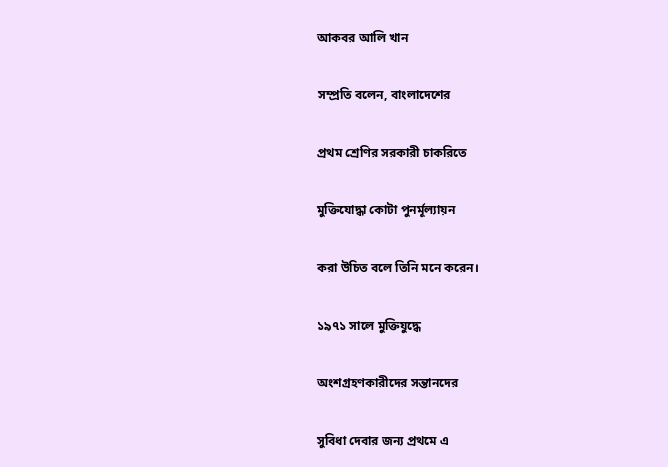আকবর আলি খান

সম্প্রতি বলেন, বাংলাদেশের

প্রথম শ্রেণির সরকারী চাকরিতে

মুক্তিযোদ্ধা কোটা পুনর্মূল্যায়ন

করা উচিত বলে তিনি মনে করেন।

১৯৭১ সালে মুক্তিযুদ্ধে

অংশগ্রহণকারীদের সন্তানদের

সুবিধা দেবার জন্য প্রথমে এ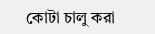কোটা চালু করা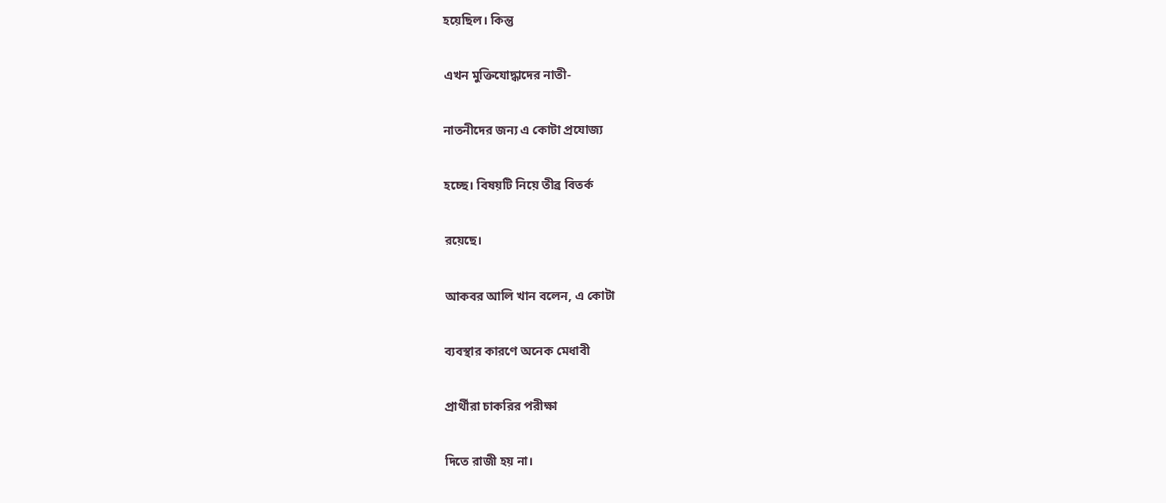হয়েছিল। কিন্তু

এখন মুক্তিযোদ্ধাদের নাতী-

নাতনীদের জন্য এ কোটা প্রযোজ্য

হচ্ছে। বিষয়টি নিয়ে তীব্র বিতর্ক

রয়েছে।

আকবর আলি খান বলেন, এ কোটা

ব্যবস্থার কারণে অনেক মেধাবী

প্রার্থীরা চাকরির পরীক্ষা

দিতে রাজী হয় না।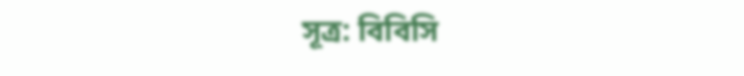সূত্র: বিবিসি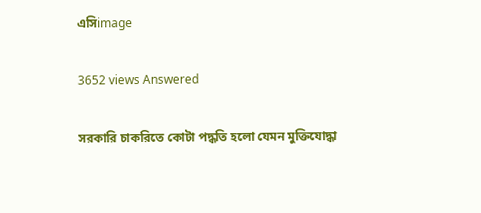এসিimage

3652 views Answered

সরকারি চাকরিতে কোটা পদ্ধতি হলো যেমন মুক্তিযোদ্ধা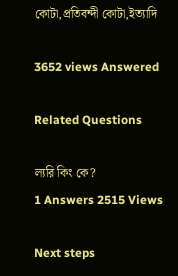কোটা,প্রতিবন্দী কোটা,ইত্যাদি

3652 views Answered

Related Questions

ল্যরি কিং কে?
1 Answers 2515 Views

Next steps